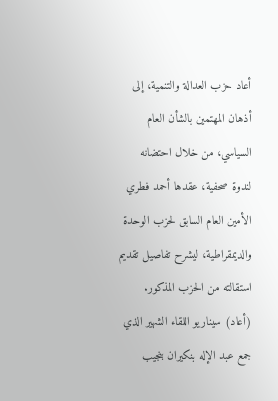أعاد حزب العدالة والتنمية، إلى أذهان المهتمين بالشأن العام السياسي، من خلال احتضانه لندوة صحفية، عقدها أحمد فطري الأمين العام السابق لحزب الوحدة والديمقراطية، ليشرح تفاصيل تقديم استقالته من الحزب المذكور. (أعاد) سيناريو اللقاء الشهير الذي جمع عبد الإله بنكيران بنجيب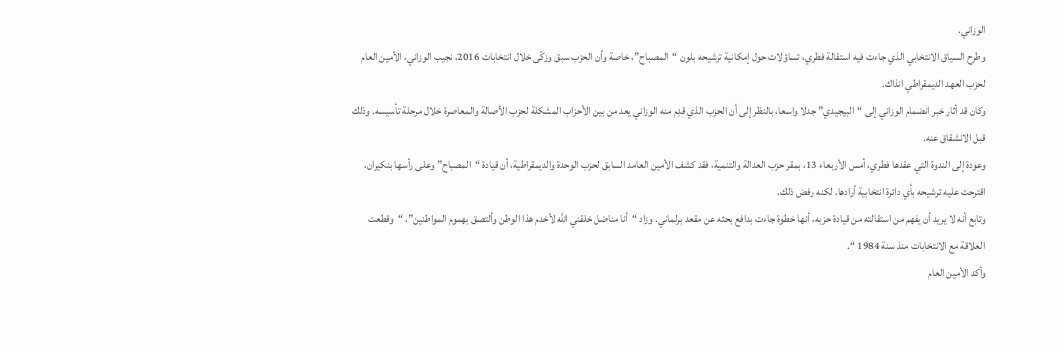الوزاني.
وطرح السياق الانتخابي الذي جاءت فيه استقالة فطري، تساؤلات حول إمكانية ترشيحه بلون “المصباح”، خاصة وأن الحزب سبق وزكّى خلال انتخابات 2016، نجيب الوزاني، الأمين العام لحزب العهد الديمقراطي انذاك.
وكان قد أثار خبر انضمام الوزاني إلى “البيجيدي” جدلا واسعا، بالنظر إلى أن الحزب الذي قدِم منه الوزاني يعد من بين الأحزاب المشكلة لحزب الأصالة والمعاصرة خلال مرحلة تأسيسه. وذلك قبل الانشقاق عنه.
وعودة إلى الندوة التي عقدها فطري، أمس الأربعاء 13، بمقر حزب العدالة والتنمية، فقد كشف الأمين العامد السابق لحزب الوحدة والديمقراطية، أن قيادة “المصباح” وعلى رأسها بنكيران، اقترحت عليه ترشيحه بأي دائرة انتخابية أرادها. لكنه رفض ذلك.
وتابع أنه لا يريد أن يفهم من استقالته من قيادة حزبه، أنها خطوة جاءت بدافع بحثه عن مقعد برلماني. وزاد “أنا مناضل خلقني الله لأخدم هذا الوطن وألتصق بهموم المواطنين”، “وقطعت العلاقة مع الانتخابات منذ سنة 1984 “.
وأكد الأمين العام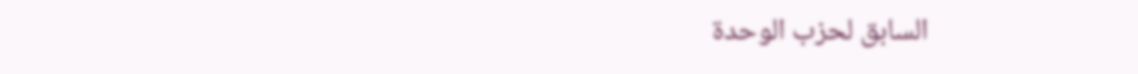السابق لحزب الوحدة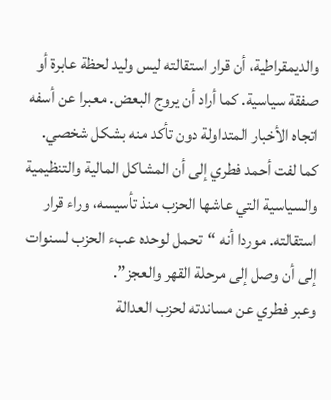والديمقراطية، أن قرار استقالته ليس وليد لحظة عابرة أو صفقة سياسية. كما أراد أن يروج البعض. معبرا عن أسفه اتجاه الأخبار المتداولة دون تأكد منه بشكل شخصي.
كما لفت أحمد فطري إلى أن المشاكل المالية والتنظيمية والسياسية التي عاشها الحزب منذ تأسيسه، وراء قرار استقالته. موردا أنه “تحمل لوحده عبء الحزب لسنوات إلى أن وصل إلى مرحلة القهر والعجز”.
وعبر فطري عن مساندته لحزب العدالة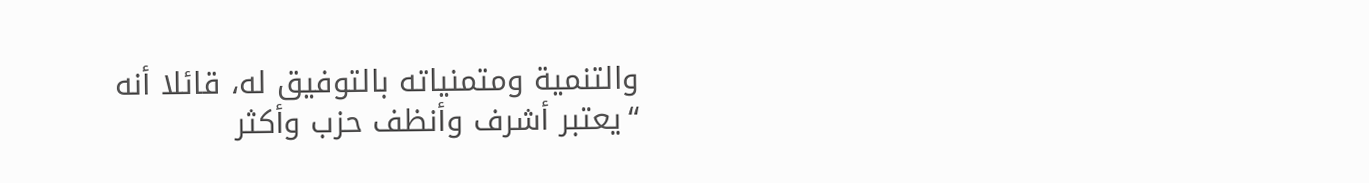والتنمية ومتمنياته بالتوفيق له، قائلا أنه “يعتبر أشرف وأنظف حزب وأكثر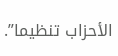الأحزاب تنظيما”.